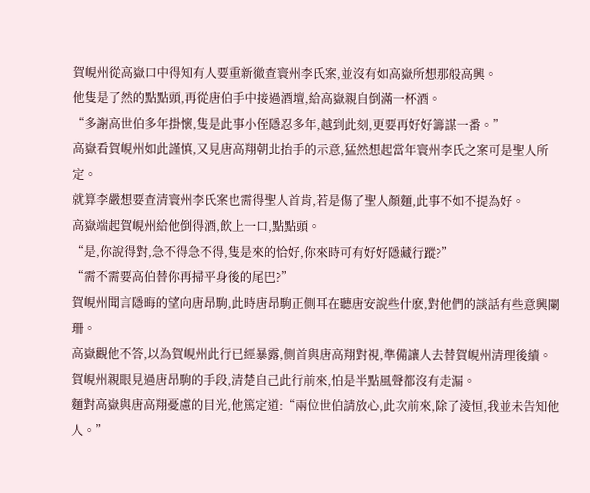賀峴州從高嶽口中得知有人要重新徹查寰州李氏案,並沒有如高嶽所想那般高興。
他隻是了然的點點頭,再從唐伯手中接過酒壇,給高嶽親自倒滿一杯酒。
“多謝高世伯多年掛懷,隻是此事小侄隱忍多年,越到此刻,更要再好好籌謀一番。”
高嶽看賀峴州如此謹慎,又見唐高翔朝北抬手的示意,猛然想起當年寰州李氏之案可是聖人所定。
就算李嚴想要查清寰州李氏案也需得聖人首肯,若是傷了聖人顏麵,此事不如不提為好。
高嶽端起賀峴州給他倒得酒,飲上一口,點點頭。
“是,你說得對,急不得急不得,隻是來的恰好,你來時可有好好隱藏行蹤?”
“需不需要高伯替你再掃平身後的尾巴?”
賀峴州聞言隱晦的望向唐昂駒,此時唐昂駒正側耳在聽唐安說些什麽,對他們的談話有些意興闌珊。
高嶽觀他不答,以為賀峴州此行已經暴露,側首與唐高翔對視,準備讓人去替賀峴州清理後續。
賀峴州親眼見過唐昂駒的手段,清楚自己此行前來,怕是半點風聲都沒有走漏。
麵對高嶽與唐高翔憂慮的目光,他篤定道:“兩位世伯請放心,此次前來,除了淩恒,我並未告知他人。”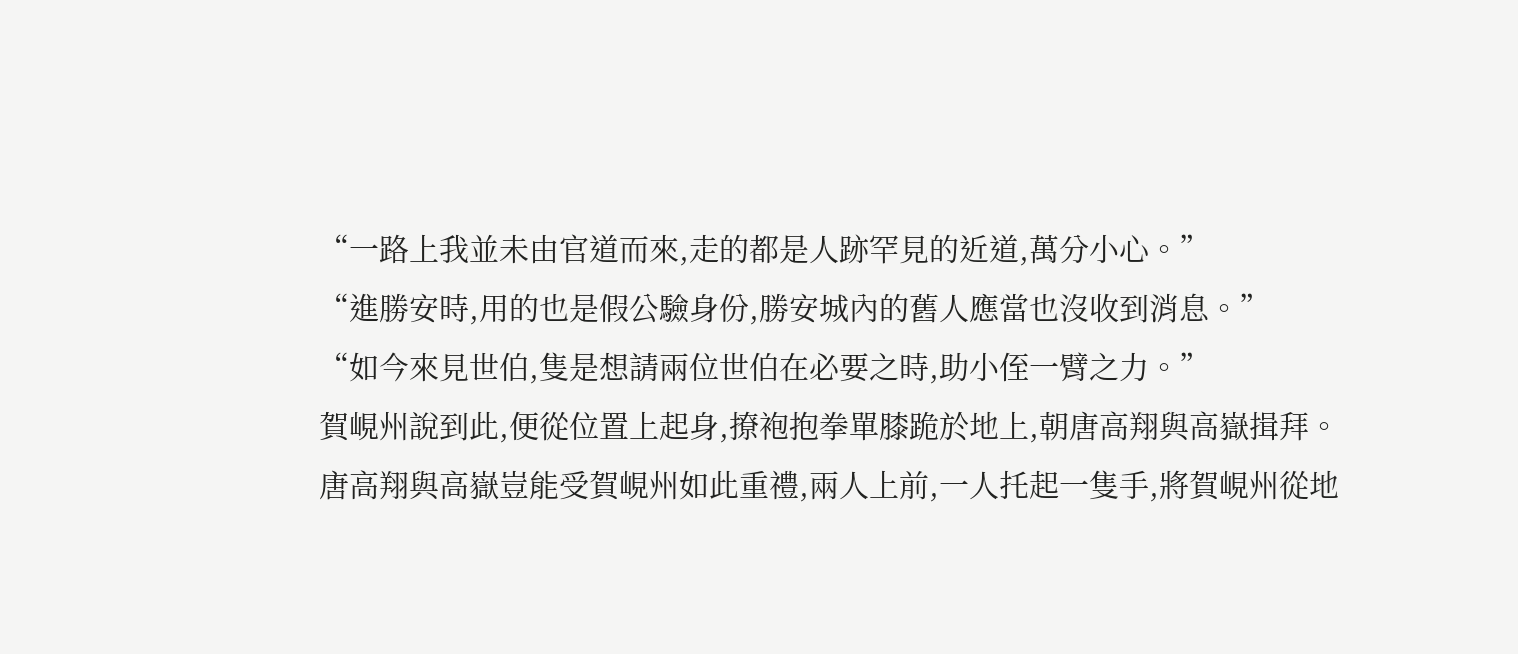“一路上我並未由官道而來,走的都是人跡罕見的近道,萬分小心。”
“進勝安時,用的也是假公驗身份,勝安城內的舊人應當也沒收到消息。”
“如今來見世伯,隻是想請兩位世伯在必要之時,助小侄一臂之力。”
賀峴州說到此,便從位置上起身,撩袍抱拳單膝跪於地上,朝唐高翔與高嶽揖拜。
唐高翔與高嶽豈能受賀峴州如此重禮,兩人上前,一人托起一隻手,將賀峴州從地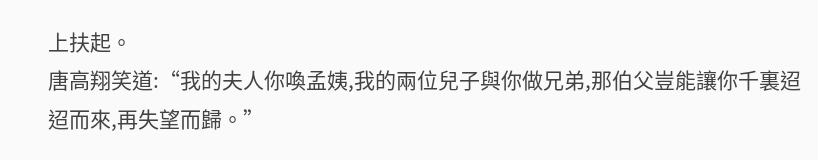上扶起。
唐高翔笑道:“我的夫人你喚孟姨,我的兩位兒子與你做兄弟,那伯父豈能讓你千裏迢迢而來,再失望而歸。”